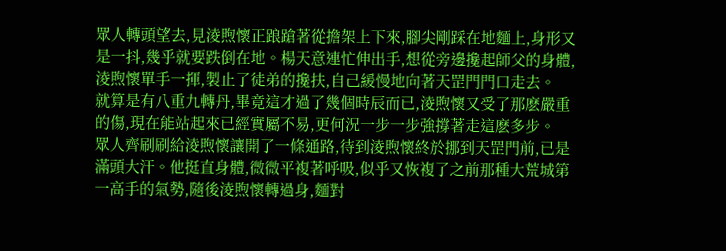眾人轉頭望去,見淩煦懷正踉蹌著從擔架上下來,腳尖剛踩在地麵上,身形又是一抖,幾乎就要跌倒在地。楊天意連忙伸出手,想從旁邊攙起師父的身體,淩煦懷單手一揮,製止了徒弟的攙扶,自己緩慢地向著天罡門門口走去。
就算是有八重九轉丹,畢竟這才過了幾個時辰而已,淩煦懷又受了那麽嚴重的傷,現在能站起來已經實屬不易,更何況一步一步強撐著走這麽多步。
眾人齊刷刷給淩煦懷讓開了一條通路,待到淩煦懷終於挪到天罡門前,已是滿頭大汗。他挺直身體,微微平複著呼吸,似乎又恢複了之前那種大荒城第一高手的氣勢,隨後淩煦懷轉過身,麵對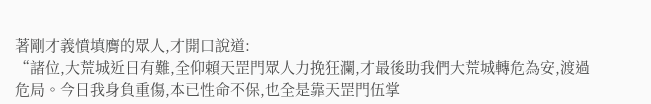著剛才義憤填膺的眾人,才開口說道:
“諸位,大荒城近日有難,全仰賴天罡門眾人力挽狂瀾,才最後助我們大荒城轉危為安,渡過危局。今日我身負重傷,本已性命不保,也全是靠天罡門伍掌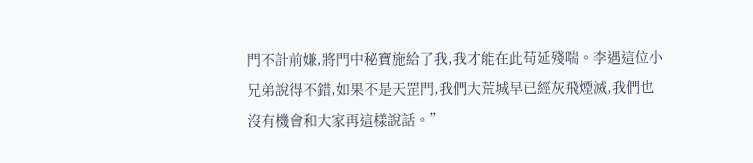門不計前嫌,將門中秘寶施給了我,我才能在此苟延殘喘。李遇這位小兄弟說得不錯,如果不是天罡門,我們大荒城早已經灰飛煙滅,我們也沒有機會和大家再這樣說話。”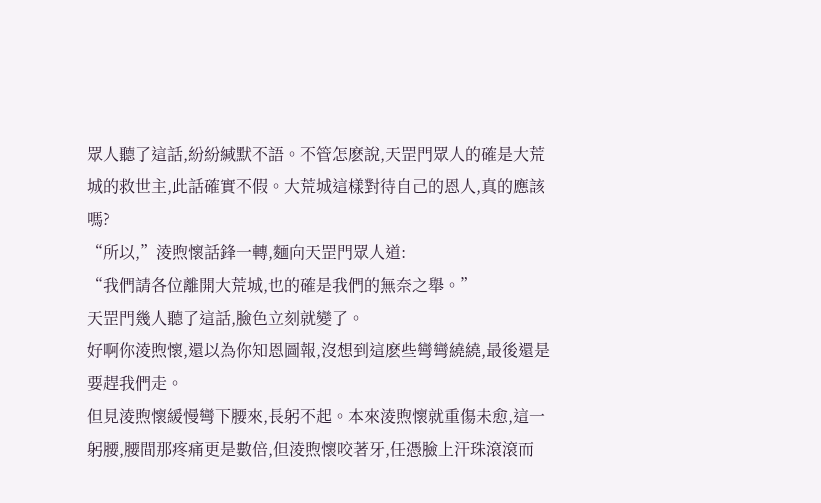眾人聽了這話,紛紛緘默不語。不管怎麽說,天罡門眾人的確是大荒城的救世主,此話確實不假。大荒城這樣對待自己的恩人,真的應該嗎?
“所以,”淩煦懷話鋒一轉,麵向天罡門眾人道:
“我們請各位離開大荒城,也的確是我們的無奈之舉。”
天罡門幾人聽了這話,臉色立刻就變了。
好啊你淩煦懷,還以為你知恩圖報,沒想到這麽些彎彎繞繞,最後還是要趕我們走。
但見淩煦懷緩慢彎下腰來,長躬不起。本來淩煦懷就重傷未愈,這一躬腰,腰間那疼痛更是數倍,但淩煦懷咬著牙,任憑臉上汗珠滾滾而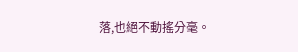落,也絕不動搖分毫。